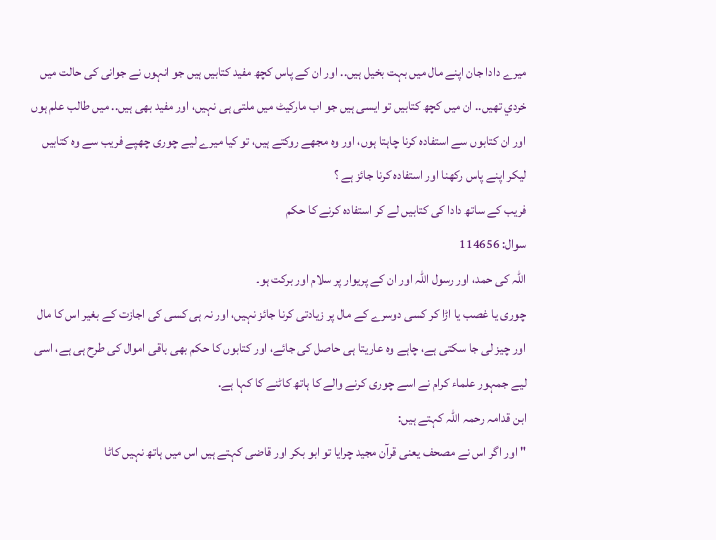ميرے دادا جان اپنے مال ميں بہت بخيل ہيں.. اور ان كے پاس كچھ مفيد كتابيں ہيں جو انہوں نے جوانى كى حالت ميں خردي تھيں.. ان ميں كچھ كتابيں تو ايسى ہيں جو اب ماركيٹ ميں ملتى ہى نہيں، اور مفيد بھى ہيں.. ميں طالب علم ہوں اور ان كتابوں سے استفادہ كرنا چاہتا ہوں، اور وہ مجھے روكتے ہيں، تو كيا ميرے ليے چورى چھپے فريب سے وہ كتابيں ليكر اپنے پاس ركھنا اور استفادہ كرنا جائز ہے ؟
فريب كے ساتھ دادا كى كتابيں لے كر استفادہ كرنے كا حكم
سوال: 114656
اللہ کی حمد، اور رسول اللہ اور ان کے پریوار پر سلام اور برکت ہو۔
چورى يا غصب يا اڑا كر كسى دوسرے كے مال پر زيادتى كرنا جائز نہيں، اور نہ ہى كسى كى اجازت كے بغير اس كا مال اور چيز لى جا سكتى ہے، چاہے وہ عاريتا ہى حاصل كى جائے، اور كتابوں كا حكم بھى باقى اموال كى طرح ہى ہے، اسى ليے جمہور علماء كرام نے اسے چورى كرنے والے كا ہاتھ كاٹنے كا كہا ہے.
ابن قدامہ رحمہ اللہ كہتے ہيں:
" اور اگر اس نے مصحف يعنى قرآن مجيد چرايا تو ابو بكر اور قاضى كہتے ہيں اس ميں ہاتھ نہيں كاٹا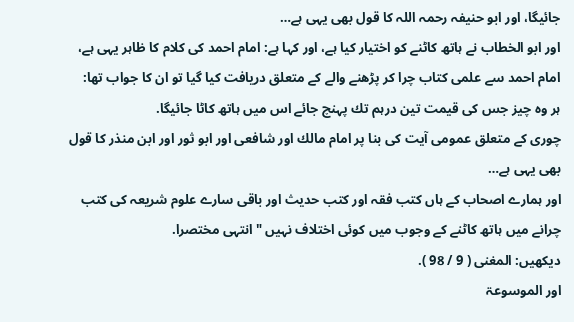جائيگا، اور ابو حنيفہ رحمہ اللہ كا قول بھى يہى ہے…
اور ابو الخطاب نے ہاتھ كاٹنے كو اختيار كيا ہے، اور كہا ہے: امام احمد كى كلام كا ظاہر يہى ہے، امام احمد سے علمى كتاب چرا كر پڑھنے والے كے متعلق دريافت كيا گيا تو ان كا جواب تھا:
ہر وہ چيز جس كى قيمت تين درہم تك پہنچ جائے اس ميں ہاتھ كاٹا جائيگا.
چورى كے متعلق عمومى آيت كى بنا پر امام مالك اور شافعى اور ابو ثور اور ابن منذر كا قول بھى يہى ہے…
اور ہمارے اصحاب كے ہاں كتب فقہ اور كتب حديث اور باقى سارے علوم شريعہ كى كتب چرانے ميں ہاتھ كاٹنے كے وجوب ميں كوئى اختلاف نہيں " انتہى مختصرا.
ديكھيں: المغنى ( 9 / 98 ).
اور الموسوعۃ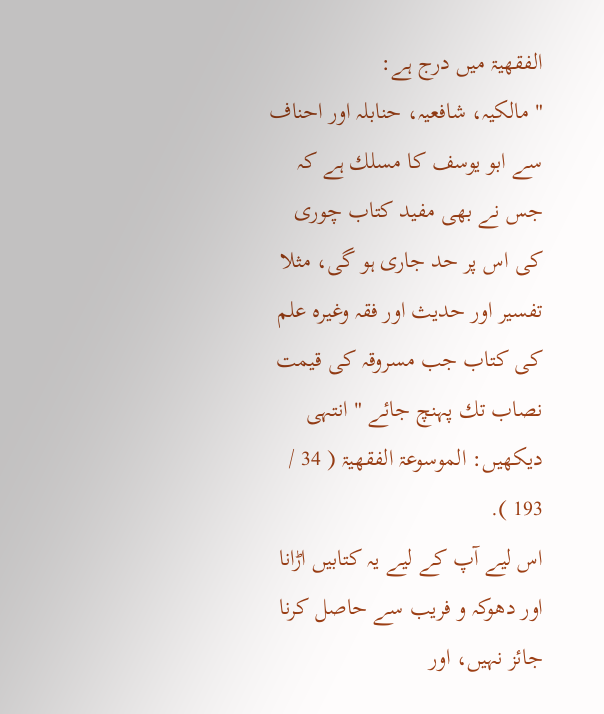الفقھيۃ ميں درج ہے:
" مالكيہ، شافعيہ، حنابلہ اور احناف سے ابو يوسف كا مسلك ہے كہ جس نے بھى مفيد كتاب چورى كى اس پر حد جارى ہو گى، مثلا تفسير اور حديث اور فقہ وغيرہ علم كى كتاب جب مسروقہ كى قيمت نصاب تك پہنچ جائے " انتہى
ديكھيں: الموسوعۃ الفقھيۃ ( 34 / 193 ).
اس ليے آپ كے ليے يہ كتابيں اڑانا اور دھوكہ و فريب سے حاصل كرنا جائز نہيں، اور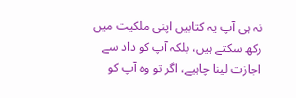نہ ہى آپ يہ كتابيں اپنى ملكيت ميں ركھ سكتے ہيں، بلكہ آپ كو داد سے اجازت لينا چاہيے، اگر تو وہ آپ كو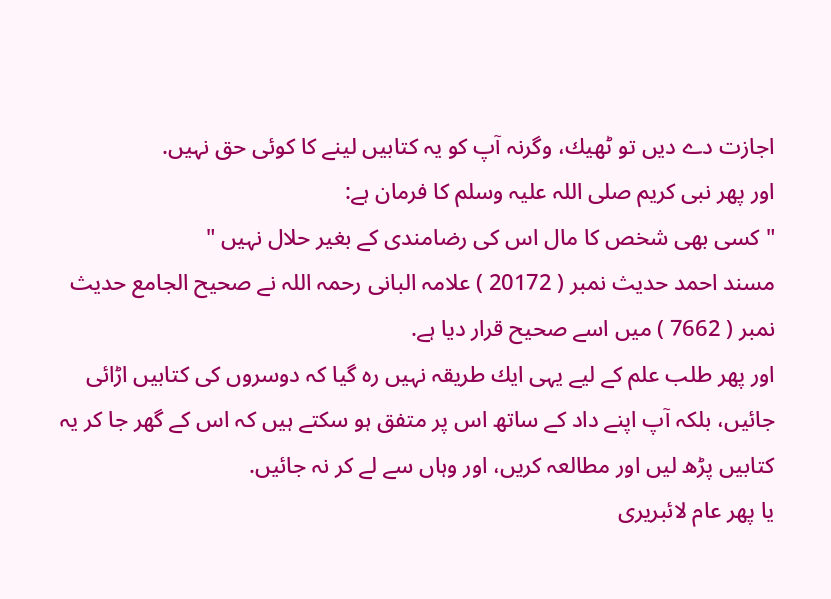اجازت دے ديں تو ٹھيك، وگرنہ آپ كو يہ كتابيں لينے كا كوئى حق نہيں.
اور پھر نبى كريم صلى اللہ عليہ وسلم كا فرمان ہے:
" كسى بھى شخص كا مال اس كى رضامندى كے بغير حلال نہيں "
مسند احمد حديث نمبر ( 20172 ) علامہ البانى رحمہ اللہ نے صحيح الجامع حديث نمبر ( 7662 ) ميں اسے صحيح قرار ديا ہے.
اور پھر طلب علم كے ليے يہى ايك طريقہ نہيں رہ گيا كہ دوسروں كى كتابيں اڑائى جائيں، بلكہ آپ اپنے داد كے ساتھ اس پر متفق ہو سكتے ہيں كہ اس كے گھر جا كر يہ كتابيں پڑھ ليں اور مطالعہ كريں، اور وہاں سے لے كر نہ جائيں.
يا پھر عام لائبريرى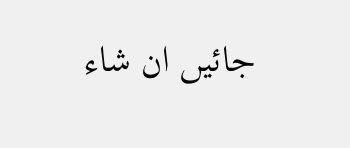جائيں ان شاء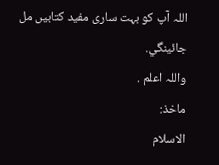اللہ آپ كو بہت سارى مفيد كتابيں مل جائينگي.
واللہ اعلم .
ماخذ:
الاسلام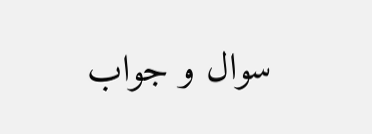سوال و جواب